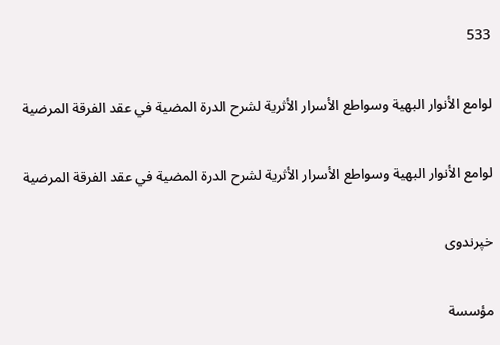533

لوامع الأنوار البهية وسواطع الأسرار الأثرية لشرح الدرة المضية في عقد الفرقة المرضية

لوامع الأنوار البهية وسواطع الأسرار الأثرية لشرح الدرة المضية في عقد الفرقة المرضية

خپرندوی

مؤسسة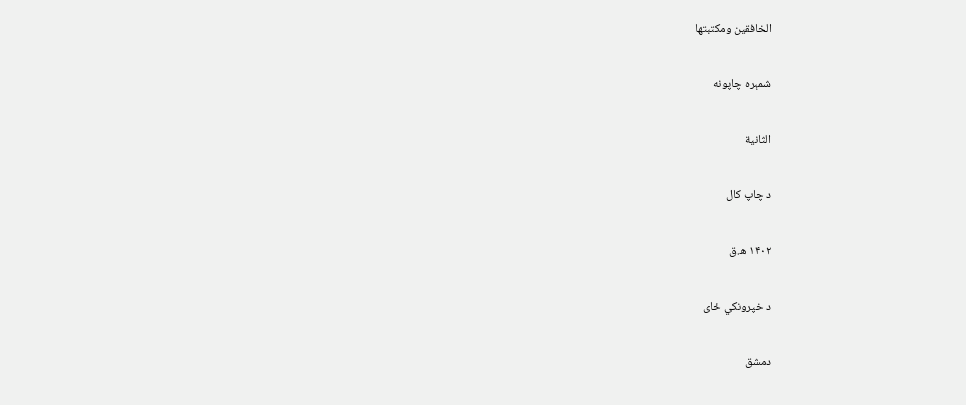الخافقين ومكتبتها

شمېره چاپونه

الثانية

د چاپ کال

۱۴۰۲ ه.ق

د خپرونکي ځای

دمشق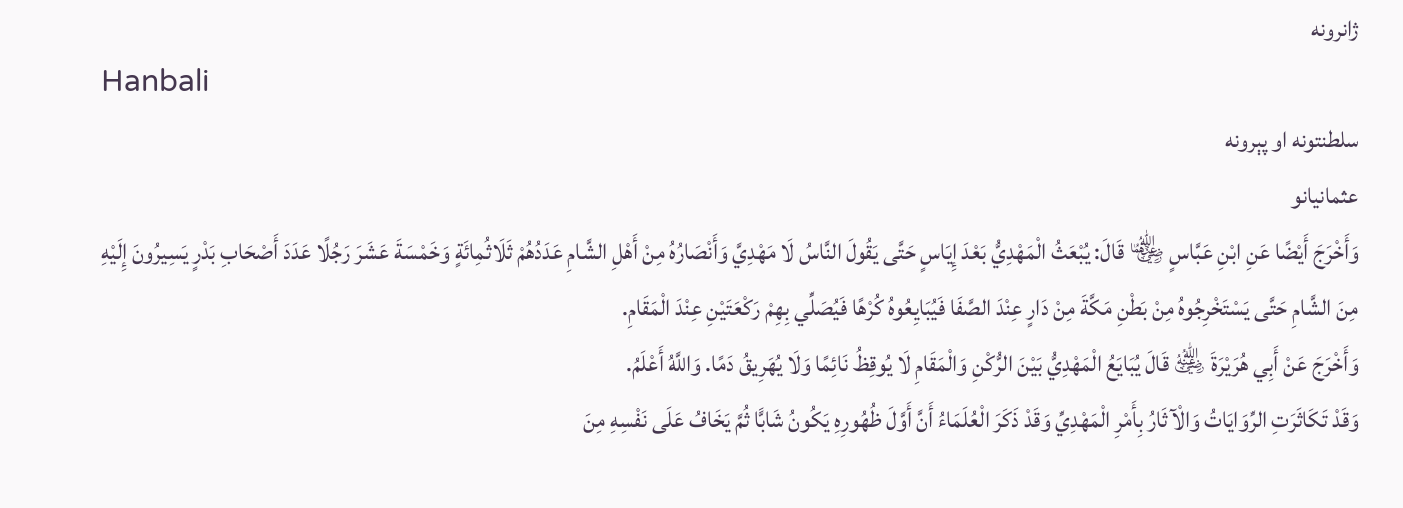ژانرونه
Hanbali
سلطنتونه او پېرونه
عثمانيانو
وَأَخْرَجَ أَيْضًا عَنِ ابْنِ عَبَّاسٍ ﵄ قَالَ: يُبْعَثُ الْمَهْدِيُّ بَعْدَ إِيَاسٍ حَتَّى يَقُولَ النَّاسُ لَا مَهْدِيَّ وَأَنْصَارُهُ مِنْ أَهْلِ الشَّامِ عَدَدُهُمْ ثَلَاثُمِائَةٍ وَخَمْسَةَ عَشَرَ رَجُلًا عَدَدَ أَصْحَابِ بَدْرٍ يَسِيرُونَ إِلَيْهِ مِنَ الشَّامِ حَتَّى يَسْتَخْرِجُوهُ مِنْ بَطْنِ مَكَّةَ مِنْ دَارٍ عِنْدَ الصَّفَا فَيُبَايِعُوهُ كُرْهًا فَيُصَلِّي بِهِمْ رَكْعَتَيْنِ عِنْدَ الْمَقَامِ.
وَأَخْرَجَ عَنْ أَبِي هُرَيْرَةَ ﵁ قَالَ يُبَايَعُ الْمَهْدِيُّ بَيْنَ الرُّكْنِ وَالْمَقَامِ لَا يُوقِظُ نَائِمًا وَلَا يُهَرِيقُ دَمًا. وَاللَّهُ أَعْلَمُ.
وَقَدْ تَكَاثَرَتِ الرِّوَايَاتُ وَالْآثَارُ بِأَمْرِ الْمَهْدِيِّ وَقَدْ ذَكَرَ الْعُلَمَاءُ أَنَّ أَوَّلَ ظُهُورِهِ يَكُونُ شَابًّا ثُمَّ يَخَافُ عَلَى نَفْسِهِ مِنَ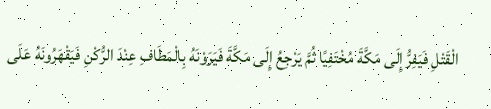الْقَتْلِ فَيَفِرُّ إِلَى مَكَّةَ مُخْتَفِيًا ثُمَّ يَرْجِعُ إِلَى مَكَّةَ فَيَرَوْنَهُ بِالْمَطَافِ عِنْدَ الرُّكْنِ فَيَقْهَرُونَهُ عَلَى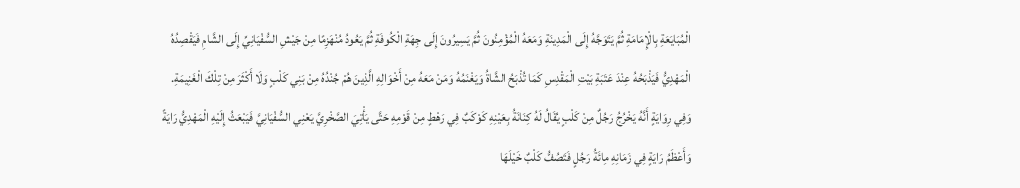الْمُبَايَعَةِ بِالْإِمَامَةِ ثُمَّ يَتَوَجَّهُ إِلَى الْمَدِينَةِ وَمَعَهُ الْمُؤْمِنُونَ ثُمَّ يَسِيرُونَ إِلَى جِهَةِ الْكُوفَةِ ثُمَّ يَعُودُ مُنْهَزِمًا مِنْ جَيْشِ السُّفْيَانِيِّ إِلَى الشَّامِ فَيَقْصِدُهُ الْمَهْدِيُّ فَيَذْبَحُهُ عِنْدَ عَتَبَةِ بَيْتِ الْمَقْدِسِ كَمَا تُذْبَحُ الشَّاةُ وَيَغْنَمُهُ وَمَنْ مَعَهُ مِنْ أَخْوَالِهِ الَّذِينَ هُمْ جُنْدُهُ مِنْ بَنِي كَلْبٍ وَلَا أَكْثَرَ مِنْ تِلْكَ الْغَنِيمَةِ.
وَفِي رِوَايَةٍ أَنَّهُ يَخْرُجُ رَجُلٌ مِنْ كَلْبٍ يُقَالُ لَهُ كِنَانَةُ بِعَيْنِهِ كَوْكَبٌ فِي رَهْطٍ مِنْ قَوْمِهِ حَتَّى يَأْتِيَ الصَّخْرِيَّ يَعْنِي السُّفْيَانِيَّ فَيَبْعَثُ إِلَيْهِ الْمَهْدِيُّ رَايَةً وَأَعْظَمُ رَايَةٍ فِي زَمَانِهِ مِائَةُ رَجُلٍ فَتَصُفُّ كَلْبٌ خَيْلَهَا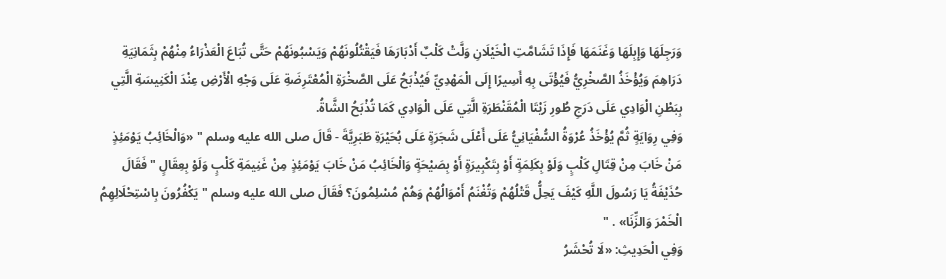وَرَجِلَهَا وَإِبِلَهَا وَغَنَمَهَا فَإِذَا تَشَامَّتِ الْخَيْلَانِ وَلَّتْ كَلْبٌ أَدْبَارَهَا فَيَقْتُلُونَهُمْ وَيَسْبُونَهُمْ حَتَّى تُبَاعَ الْعَذْرَاءُ مِنْهُمْ بِثَمَانِيَةِ دَرَاهِمَ وَيُؤْخَذُ الصَّخْرِيُّ فَيُؤْتَى بِهِ أَسِيرًا إِلَى الْمَهْدِيِّ فَيُذْبَحُ عَلَى الصَّخْرَةِ الْمُعْتَرِضَةِ عَلَى وَجْهِ الْأَرْضِ عِنْدَ الْكَنِيسَةِ الَّتِي بِبَطْنِ الْوَادِي عَلَى دَرَجِ طُورِ زَيْتَا الْمُقَنْطَرَةِ الَّتِي عَلَى الْوَادِي كَمَا تُذْبَحُ الشَّاةُ.
وَفِي رِوَايَةٍ ثُمَّ يُؤْخَذُ عُرْوَةُ السُّفْيَانِيُّ عَلَى أَعْلَى شَجَرَةٍ عَلَى بُحَيْرَةِ طَبَرِيَّةَ - قَالَ صلى الله عليه وسلم " «وَالْخَائِبُ يَوْمَئِذٍ مَنْ خَابَ مِنْ قِتَالِ كَلْبٍ وَلَوْ بِكَلِمَةٍ أَوْ بِتَكْبِيرَةٍ أَوْ بِصَيْحَةٍ وَالْخَائِبُ مَنْ خَابَ يَوْمَئِذٍ مِنْ غَنِيمَةِ كَلْبٍ وَلَوْ بِعِقَالٍ " فَقَالَ حُذَيْفَةُ يَا رَسُولَ اللَّهِ كَيْفَ يَحِلُّ قَتْلُهُمْ وَتُغْنَمُ أَمْوَالُهُمْ وَهُمْ مُسْلِمُونَ؟ فَقَالَ صلى الله عليه وسلم " يَكْفُرُونَ بِاسْتِحْلَالِهِمُ الْخَمْرَ وَالزِّنَا» . "
وَفِي الْحَدِيثِ: «لَا تُحْشَرُ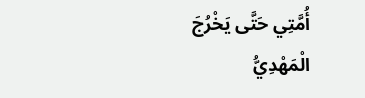أُمَّتِي حَتَّى يَخْرُجَ الْمَهْدِيُّ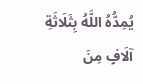يُمِدُّهُ اللَّهُ بِثَلَاثَةِ آلَافٍ مِنَ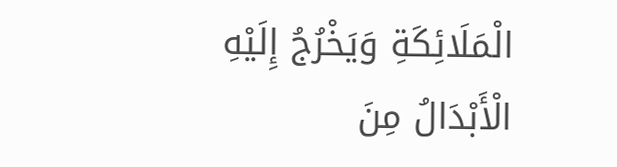الْمَلَائِكَةِ وَيَخْرُجُ إِلَيْهِ الْأَبْدَالُ مِنَ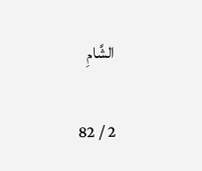الشَّامِ

2 / 82